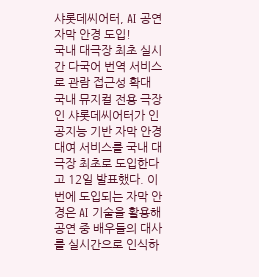샤롯데씨어터, AI 공연 자막 안경 도입!
국내 대극장 최초 실시간 다국어 번역 서비스로 관람 접근성 확대
국내 뮤지컬 전용 극장인 샤롯데씨어터가 인공지능 기반 자막 안경 대여 서비스를 국내 대극장 최초로 도입한다고 12일 발표했다. 이번에 도입되는 자막 안경은 AI 기술을 활용해 공연 중 배우들의 대사를 실시간으로 인식하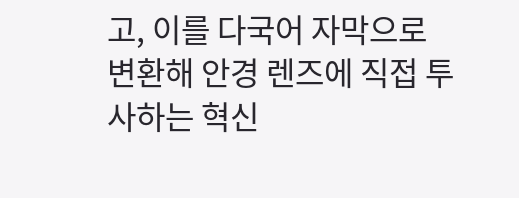고, 이를 다국어 자막으로 변환해 안경 렌즈에 직접 투사하는 혁신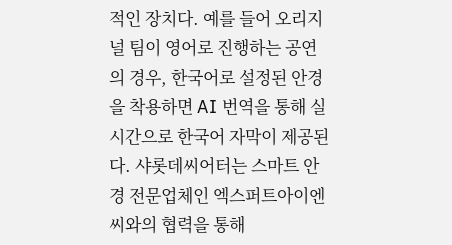적인 장치다. 예를 들어 오리지널 팀이 영어로 진행하는 공연의 경우, 한국어로 설정된 안경을 착용하면 AI 번역을 통해 실시간으로 한국어 자막이 제공된다. 샤롯데씨어터는 스마트 안경 전문업체인 엑스퍼트아이엔씨와의 협력을 통해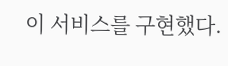이 서비스를 구현했다.